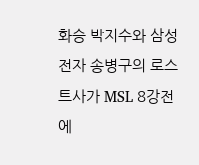화승 박지수와 삼성전자 송병구의 로스트사가 MSL 8강전에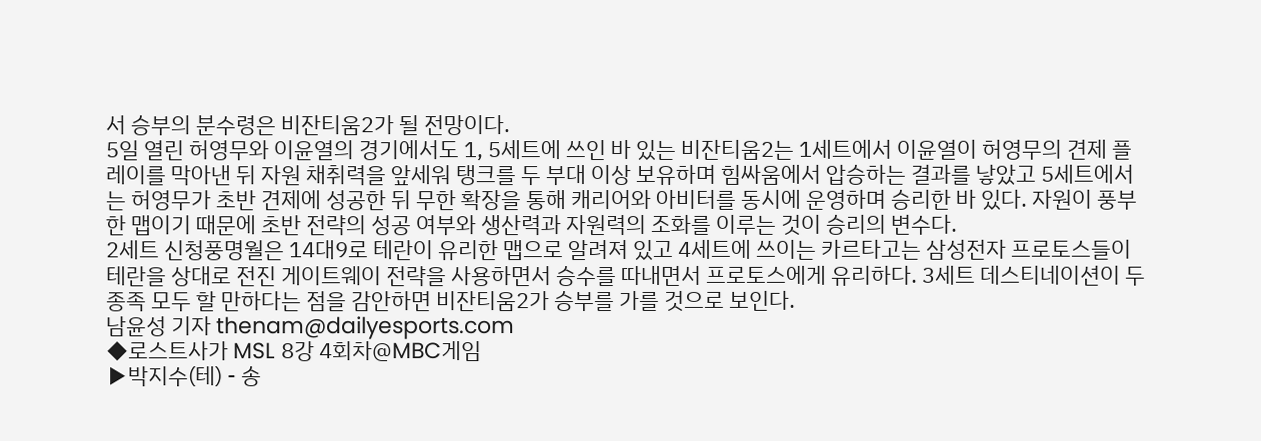서 승부의 분수령은 비잔티움2가 될 전망이다.
5일 열린 허영무와 이윤열의 경기에서도 1, 5세트에 쓰인 바 있는 비잔티움2는 1세트에서 이윤열이 허영무의 견제 플레이를 막아낸 뒤 자원 채취력을 앞세워 탱크를 두 부대 이상 보유하며 힘싸움에서 압승하는 결과를 낳았고 5세트에서는 허영무가 초반 견제에 성공한 뒤 무한 확장을 통해 캐리어와 아비터를 동시에 운영하며 승리한 바 있다. 자원이 풍부한 맵이기 때문에 초반 전략의 성공 여부와 생산력과 자원력의 조화를 이루는 것이 승리의 변수다.
2세트 신청풍명월은 14대9로 테란이 유리한 맵으로 알려져 있고 4세트에 쓰이는 카르타고는 삼성전자 프로토스들이 테란을 상대로 전진 게이트웨이 전략을 사용하면서 승수를 따내면서 프로토스에게 유리하다. 3세트 데스티네이션이 두 종족 모두 할 만하다는 점을 감안하면 비잔티움2가 승부를 가를 것으로 보인다.
남윤성 기자 thenam@dailyesports.com
◆로스트사가 MSL 8강 4회차@MBC게임
▶박지수(테) - 송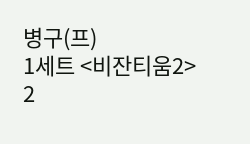병구(프)
1세트 <비잔티움2>
2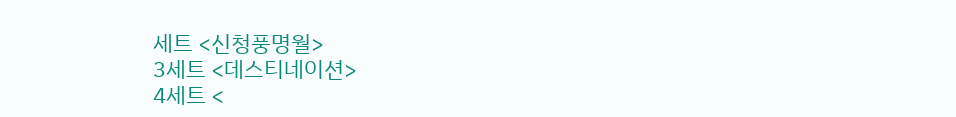세트 <신청풍명월>
3세트 <데스티네이션>
4세트 <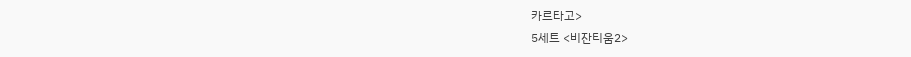카르타고>
5세트 <비잔티움2>